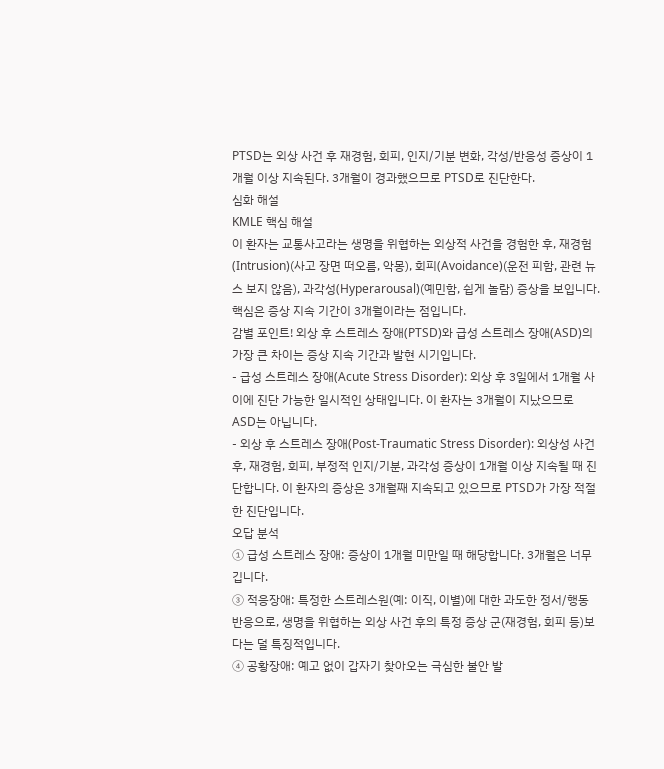PTSD는 외상 사건 후 재경험, 회피, 인지/기분 변화, 각성/반응성 증상이 1개월 이상 지속된다. 3개월이 경과했으므로 PTSD로 진단한다.
심화 해설
KMLE 핵심 해설
이 환자는 교통사고라는 생명을 위협하는 외상적 사건을 경험한 후, 재경험(Intrusion)(사고 장면 떠오름, 악몽), 회피(Avoidance)(운전 피함, 관련 뉴스 보지 않음), 과각성(Hyperarousal)(예민함, 쉽게 놀람) 증상을 보입니다. 핵심은 증상 지속 기간이 3개월이라는 점입니다.
감별 포인트! 외상 후 스트레스 장애(PTSD)와 급성 스트레스 장애(ASD)의 가장 큰 차이는 증상 지속 기간과 발현 시기입니다.
- 급성 스트레스 장애(Acute Stress Disorder): 외상 후 3일에서 1개월 사이에 진단 가능한 일시적인 상태입니다. 이 환자는 3개월이 지났으므로 ASD는 아닙니다.
- 외상 후 스트레스 장애(Post-Traumatic Stress Disorder): 외상성 사건 후, 재경험, 회피, 부정적 인지/기분, 과각성 증상이 1개월 이상 지속될 때 진단합니다. 이 환자의 증상은 3개월째 지속되고 있으므로 PTSD가 가장 적절한 진단입니다.
오답 분석
① 급성 스트레스 장애: 증상이 1개월 미만일 때 해당합니다. 3개월은 너무 깁니다.
③ 적응장애: 특정한 스트레스원(예: 이직, 이별)에 대한 과도한 정서/행동 반응으로, 생명을 위협하는 외상 사건 후의 특정 증상 군(재경험, 회피 등)보다는 덜 특징적입니다.
④ 공황장애: 예고 없이 갑자기 찾아오는 극심한 불안 발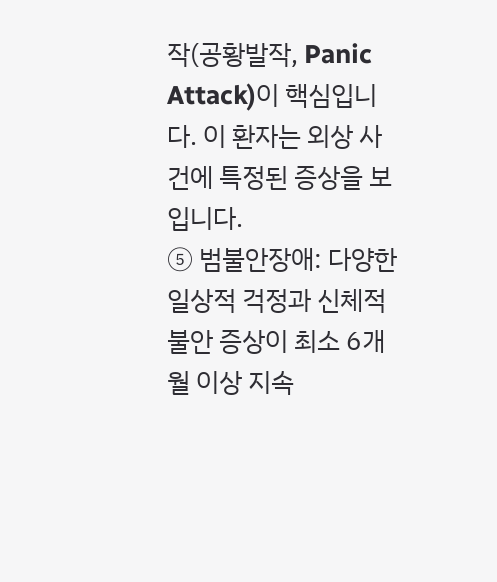작(공황발작, Panic Attack)이 핵심입니다. 이 환자는 외상 사건에 특정된 증상을 보입니다.
⑤ 범불안장애: 다양한 일상적 걱정과 신체적 불안 증상이 최소 6개월 이상 지속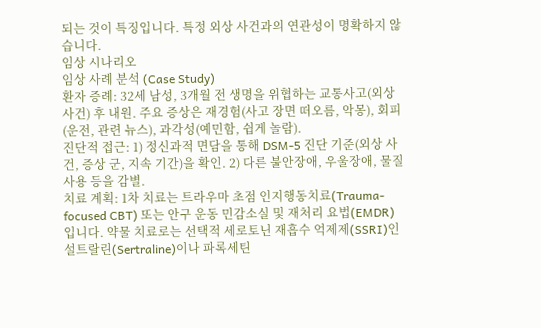되는 것이 특징입니다. 특정 외상 사건과의 연관성이 명확하지 않습니다.
임상 시나리오
임상 사례 분석 (Case Study)
환자 증례: 32세 남성, 3개월 전 생명을 위협하는 교통사고(외상 사건) 후 내원. 주요 증상은 재경험(사고 장면 떠오름, 악몽), 회피(운전, 관련 뉴스), 과각성(예민함, 쉽게 놀람).
진단적 접근: 1) 정신과적 면담을 통해 DSM-5 진단 기준(외상 사건, 증상 군, 지속 기간)을 확인. 2) 다른 불안장애, 우울장애, 물질 사용 등을 감별.
치료 계획: 1차 치료는 트라우마 초점 인지행동치료(Trauma-focused CBT) 또는 안구 운동 민감소실 및 재처리 요법(EMDR)입니다. 약물 치료로는 선택적 세로토닌 재흡수 억제제(SSRI)인 설트랄린(Sertraline)이나 파록세틴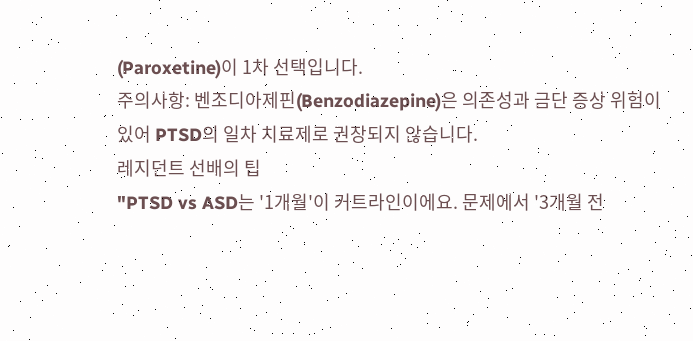(Paroxetine)이 1차 선택입니다.
주의사항: 벤조디아제핀(Benzodiazepine)은 의존성과 금단 증상 위험이 있어 PTSD의 일차 치료제로 권장되지 않습니다.
레지던트 선배의 팁
"PTSD vs ASD는 '1개월'이 커트라인이에요. 문제에서 '3개월 전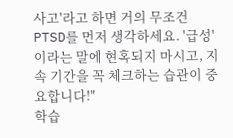사고'라고 하면 거의 무조건 PTSD를 먼저 생각하세요. '급성'이라는 말에 현혹되지 마시고, 지속 기간을 꼭 체크하는 습관이 중요합니다!"
학습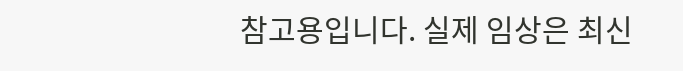참고용입니다. 실제 임상은 최신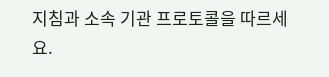지침과 소속 기관 프로토콜을 따르세요.